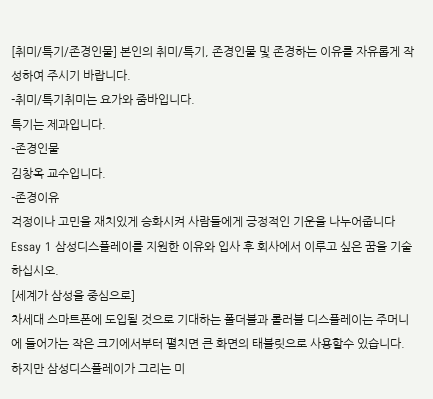[취미/특기/존경인물] 본인의 취미/특기, 존경인물 및 존경하는 이유를 자유롭게 작성하여 주시기 바랍니다.
-취미/특기취미는 요가와 줌바입니다.
특기는 제과입니다.
-존경인물
김창옥 교수입니다.
-존경이유
걱정이나 고민을 재치있게 승화시켜 사람들에게 긍정적인 기운을 나누어줍니다
Essay 1 삼성디스플레이를 지원한 이유와 입사 후 회사에서 이루고 싶은 꿈을 기술하십시오.
[세계가 삼성을 중심으로]
차세대 스마트폰에 도입될 것으로 기대하는 폴더블과 롤러블 디스플레이는 주머니에 들어가는 작은 크기에서부터 펼치면 큰 화면의 태블릿으로 사용할수 있습니다. 하지만 삼성디스플레이가 그리는 미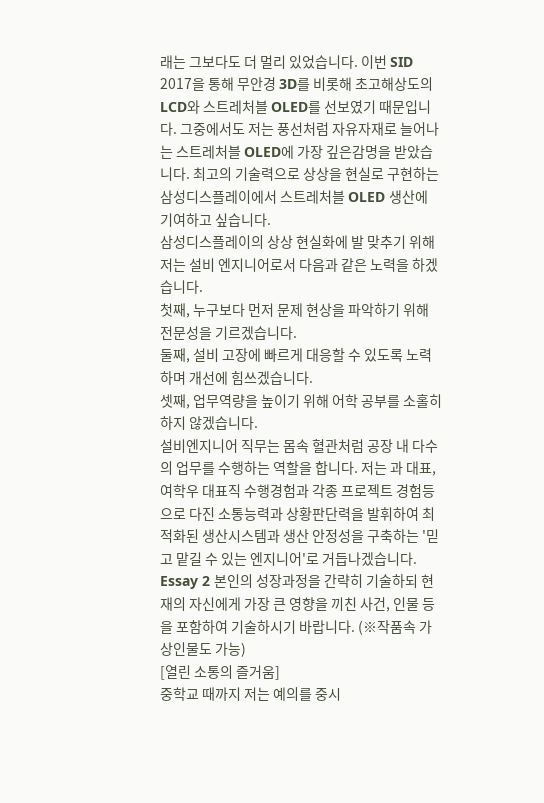래는 그보다도 더 멀리 있었습니다. 이번 SID 2017을 통해 무안경 3D를 비롯해 초고해상도의 LCD와 스트레처블 OLED를 선보였기 때문입니다. 그중에서도 저는 풍선처럼 자유자재로 늘어나는 스트레처블 OLED에 가장 깊은감명을 받았습니다. 최고의 기술력으로 상상을 현실로 구현하는 삼성디스플레이에서 스트레처블 OLED 생산에 기여하고 싶습니다.
삼성디스플레이의 상상 현실화에 발 맞추기 위해 저는 설비 엔지니어로서 다음과 같은 노력을 하겠습니다.
첫째, 누구보다 먼저 문제 현상을 파악하기 위해 전문성을 기르겠습니다.
둘째, 설비 고장에 빠르게 대응할 수 있도록 노력하며 개선에 힘쓰겠습니다.
셋째, 업무역량을 높이기 위해 어학 공부를 소홀히 하지 않겠습니다.
설비엔지니어 직무는 몸속 혈관처럼 공장 내 다수의 업무를 수행하는 역할을 합니다. 저는 과 대표, 여학우 대표직 수행경험과 각종 프로젝트 경험등으로 다진 소통능력과 상황판단력을 발휘하여 최적화된 생산시스템과 생산 안정성을 구축하는 '믿고 맡길 수 있는 엔지니어'로 거듭나겠습니다.
Essay 2 본인의 성장과정을 간략히 기술하되 현재의 자신에게 가장 큰 영향을 끼친 사건, 인물 등을 포함하여 기술하시기 바랍니다. (※작품속 가상인물도 가능)
[열린 소통의 즐거움]
중학교 때까지 저는 예의를 중시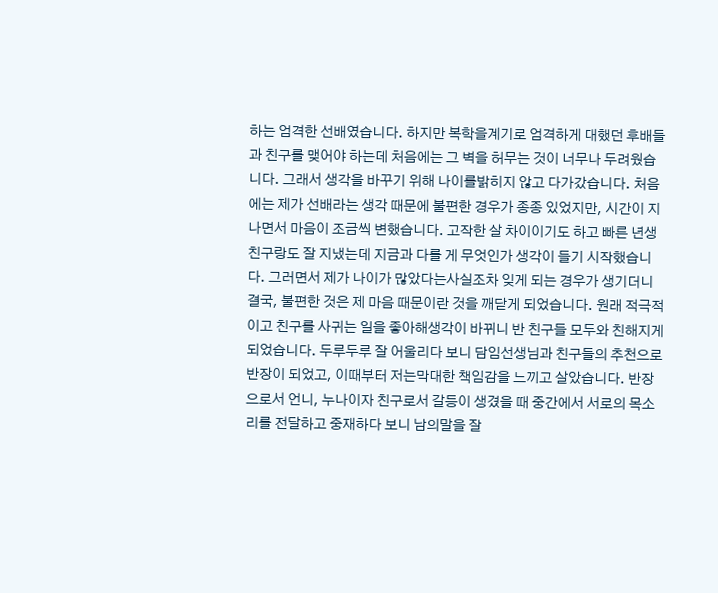하는 엄격한 선배였습니다. 하지만 복학을계기로 엄격하게 대했던 후배들과 친구를 맺어야 하는데 처음에는 그 벽을 허무는 것이 너무나 두려웠습니다. 그래서 생각을 바꾸기 위해 나이를밝히지 않고 다가갔습니다. 처음에는 제가 선배라는 생각 때문에 불편한 경우가 종종 있었지만, 시간이 지나면서 마음이 조금씩 변했습니다. 고작한 살 차이이기도 하고 빠른 년생 친구랑도 잘 지냈는데 지금과 다를 게 무엇인가 생각이 들기 시작했습니다. 그러면서 제가 나이가 많았다는사실조차 잊게 되는 경우가 생기더니 결국, 불편한 것은 제 마음 때문이란 것을 깨닫게 되었습니다. 원래 적극적이고 친구를 사귀는 일을 좋아해생각이 바뀌니 반 친구들 모두와 친해지게 되었습니다. 두루두루 잘 어울리다 보니 담임선생님과 친구들의 추천으로 반장이 되었고, 이때부터 저는막대한 책임감을 느끼고 살았습니다. 반장으로서 언니, 누나이자 친구로서 갈등이 생겼을 때 중간에서 서로의 목소리를 전달하고 중재하다 보니 남의말을 잘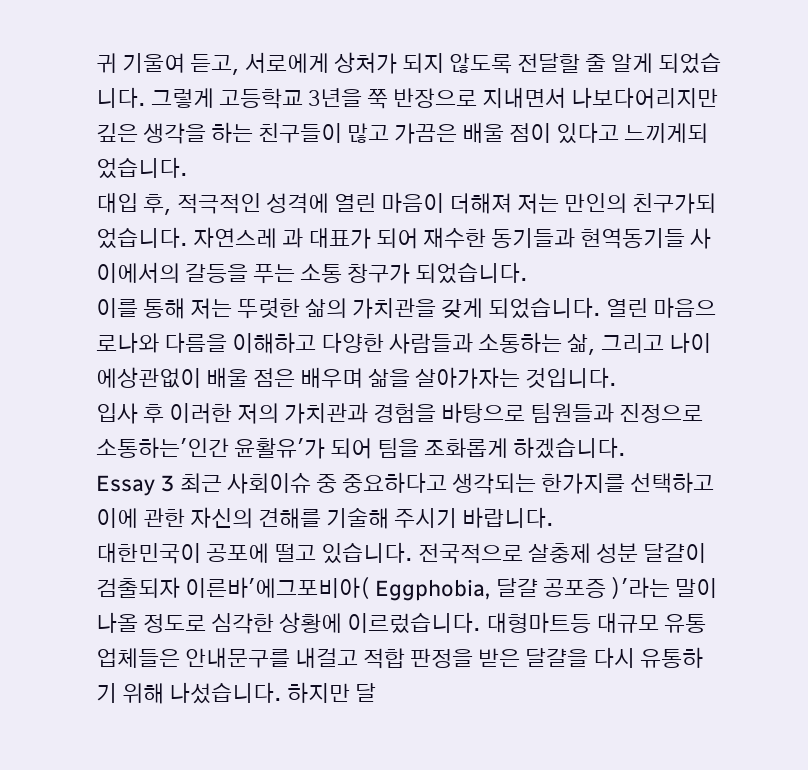귀 기울여 듣고, 서로에게 상처가 되지 않도록 전달할 줄 알게 되었습니다. 그렇게 고등학교 3년을 쭉 반장으로 지내면서 나보다어리지만 깊은 생각을 하는 친구들이 많고 가끔은 배울 점이 있다고 느끼게되었습니다.
대입 후, 적극적인 성격에 열린 마음이 더해져 저는 만인의 친구가되었습니다. 자연스레 과 대표가 되어 재수한 동기들과 현역동기들 사이에서의 갈등을 푸는 소통 창구가 되었습니다.
이를 통해 저는 뚜렷한 삶의 가치관을 갖게 되었습니다. 열린 마음으로나와 다름을 이해하고 다양한 사람들과 소통하는 삶, 그리고 나이에상관없이 배울 점은 배우며 삶을 살아가자는 것입니다.
입사 후 이러한 저의 가치관과 경험을 바탕으로 팀원들과 진정으로 소통하는'인간 윤활유'가 되어 팀을 조화롭게 하겠습니다.
Essay 3 최근 사회이슈 중 중요하다고 생각되는 한가지를 선택하고 이에 관한 자신의 견해를 기술해 주시기 바랍니다.
대한민국이 공포에 떨고 있습니다. 전국적으로 살충제 성분 달걀이 검출되자 이른바'에그포비아( Eggphobia, 달걀 공포증 )'라는 말이 나올 정도로 심각한 상황에 이르렀습니다. 대형마트등 대규모 유통업체들은 안내문구를 내걸고 적합 판정을 받은 달걀을 다시 유통하기 위해 나섰습니다. 하지만 달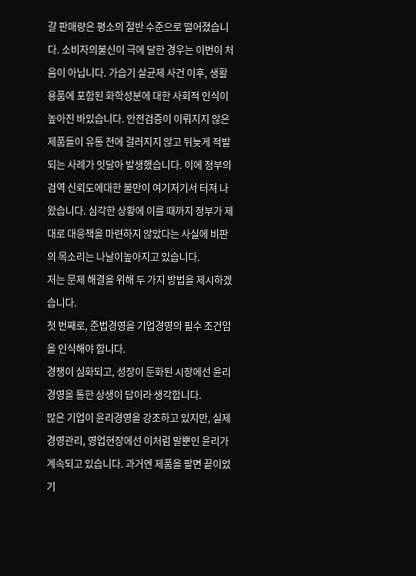걀 판매량은 평소의 절반 수준으로 떨어졌습니다. 소비자의불신이 극에 달한 경우는 이번이 처음이 아닙니다. 가습기 살균제 사건 이후, 생활용품에 포함된 화학성분에 대한 사회적 인식이 높아진 바있습니다. 안전검증이 이뤄지지 않은 제품들이 유통 전에 걸러지지 않고 뒤늦게 적발되는 사례가 잇달아 발생했습니다. 이에 정부의 검역 신뢰도에대한 불만이 여기저기서 터져 나왔습니다. 심각한 상황에 이를 때까지 정부가 제대로 대응책을 마련하지 않았다는 사실에 비판의 목소리는 나날이높아지고 있습니다.
저는 문제 해결을 위해 두 가지 방법을 제시하겠습니다.
첫 번째로, 준법경영을 기업경영의 필수 조건임을 인식해야 합니다.
경쟁이 심화되고, 성장이 둔화된 시장에선 윤리경영을 통한 상생이 답이라 생각합니다.
많은 기업이 윤리경영을 강조하고 있지만, 실제 경영관리, 영업현장에선 이처럼 말뿐인 윤리가 계속되고 있습니다. 과거엔 제품을 팔면 끝이었기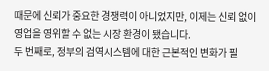때문에 신뢰가 중요한 경쟁력이 아니었지만, 이제는 신뢰 없이 영업을 영위할 수 없는 시장 환경이 됐습니다.
두 번째로, 정부의 검역시스템에 대한 근본적인 변화가 필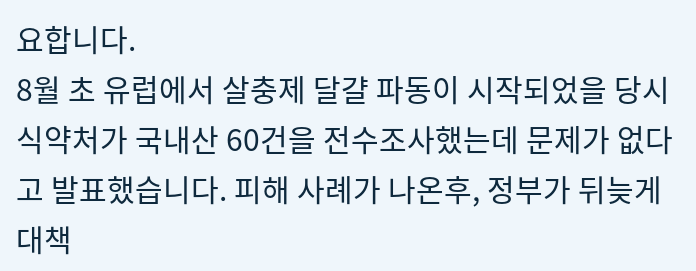요합니다.
8월 초 유럽에서 살충제 달걀 파동이 시작되었을 당시 식약처가 국내산 60건을 전수조사했는데 문제가 없다고 발표했습니다. 피해 사례가 나온후, 정부가 뒤늦게 대책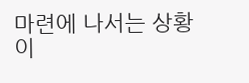마련에 나서는 상황이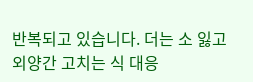반복되고 있습니다. 더는 소 잃고 외양간 고치는 식 대응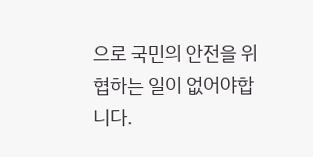으로 국민의 안전을 위협하는 일이 없어야합니다.